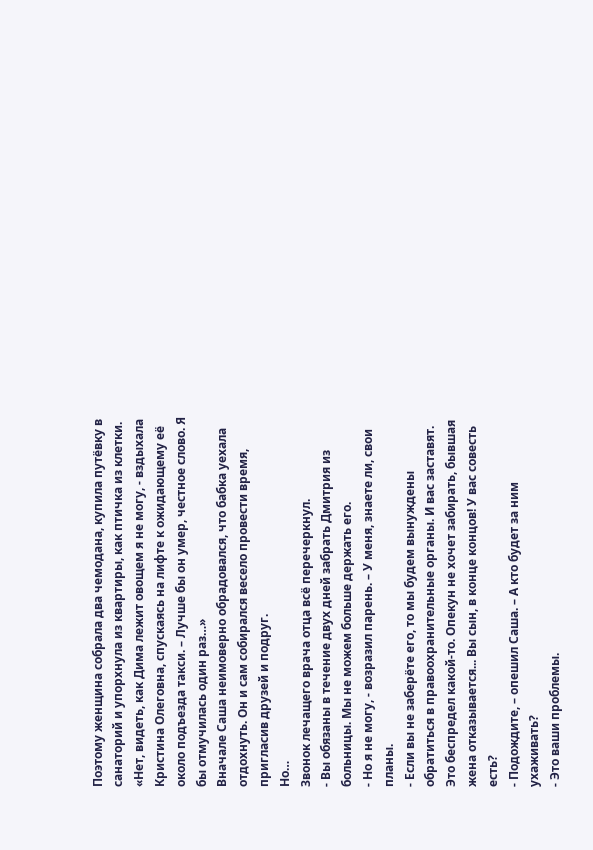Поэтому женщина собрала два чемодана, купила путёвку в санаторий и упорхнула из квартиры, как птичка из клетки.
«Нет, видеть, как Дима лежит овощем я не могу, - вздыхала Кристина Олеговна, спускаясь на лифте к ожидающему её около подъезда такси. – Лучше бы он умер, честное слово. Я бы отмучилась один раз…»
Вначале Саша неимоверно обрадовался, что бабка уехала отдохнуть. Он и сам собирался весело провести время, пригласив друзей и подруг.
Но…
Звонок лечащего врача отца всё перечеркнул.
- Вы обязаны в течение двух дней забрать Дмитрия из больницы. Мы не можем больше держать его.
- Но я не могу, - возразил парень. – У меня, знаете ли, свои планы.
- Если вы не заберёте его, то мы будем вынуждены обратиться в правоохранительные органы. И вас заставят. Это беспредел какой-то. Опекун не хочет забирать, бывшая жена отказывается... Вы сын, в конце концов! У вас совесть есть?
- Подождите, – опешил Саша. – А кто будет за ним ухаживать?
- Это ваши проблемы.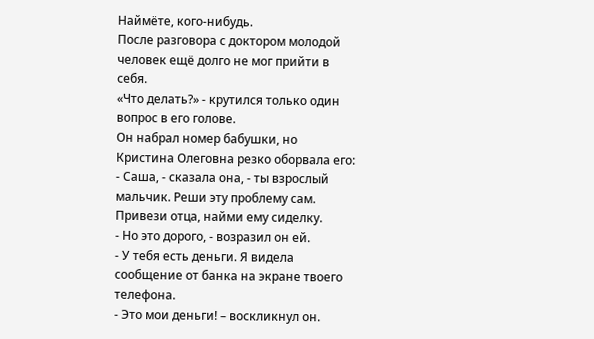Наймёте, кого-нибудь.
После разговора с доктором молодой человек ещё долго не мог прийти в себя.
«Что делать?» - крутился только один вопрос в его голове.
Он набрал номер бабушки, но Кристина Олеговна резко оборвала его:
- Саша, - сказала она, - ты взрослый мальчик. Реши эту проблему сам. Привези отца, найми ему сиделку.
- Но это дорого, - возразил он ей.
- У тебя есть деньги. Я видела сообщение от банка на экране твоего телефона.
- Это мои деньги! – воскликнул он.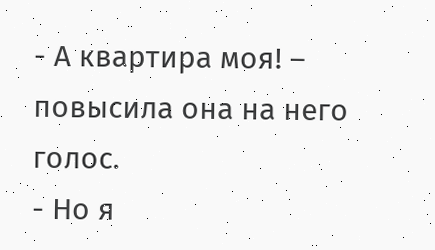- А квартира моя! – повысила она на него голос.
- Но я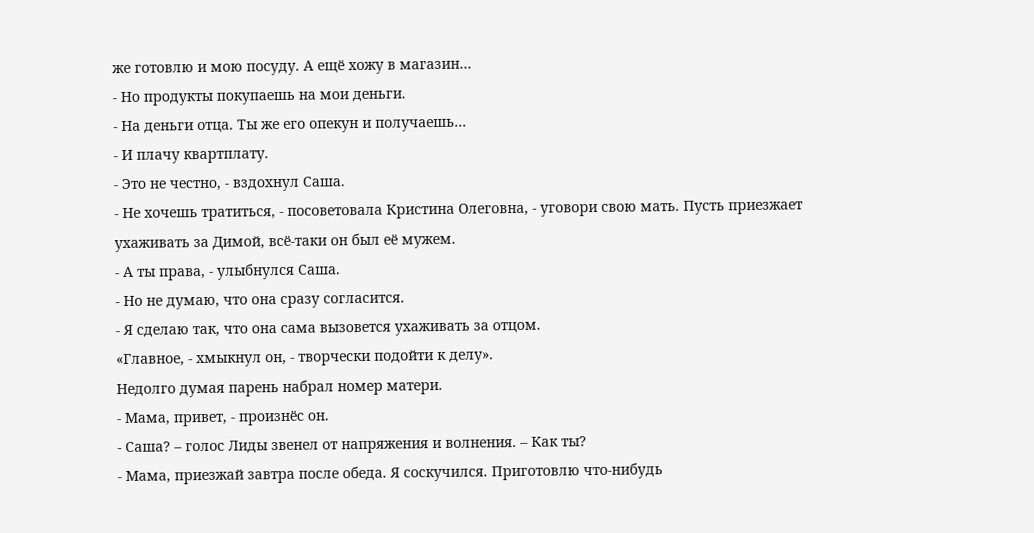же готовлю и мою посуду. А ещё хожу в магазин…
- Но продукты покупаешь на мои деньги.
- На деньги отца. Ты же его опекун и получаешь…
- И плачу квартплату.
- Это не честно, - вздохнул Саша.
- Не хочешь тратиться, - посоветовала Кристина Олеговна, - уговори свою мать. Пусть приезжает ухаживать за Димой, всё-таки он был её мужем.
- А ты права, - улыбнулся Саша.
- Но не думаю, что она сразу согласится.
- Я сделаю так, что она сама вызовется ухаживать за отцом.
«Главное, - хмыкнул он, - творчески подойти к делу».
Недолго думая парень набрал номер матери.
- Мама, привет, - произнёс он.
- Саша? – голос Лиды звенел от напряжения и волнения. – Как ты?
- Мама, приезжай завтра после обеда. Я соскучился. Приготовлю что-нибудь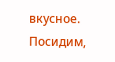вкусное. Посидим,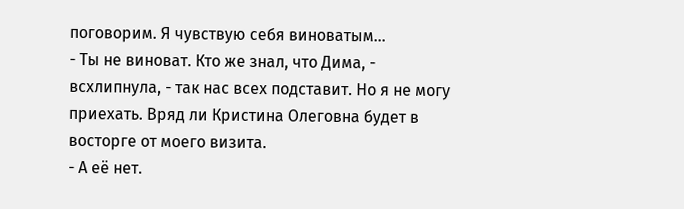поговорим. Я чувствую себя виноватым…
- Ты не виноват. Кто же знал, что Дима, - всхлипнула, - так нас всех подставит. Но я не могу приехать. Вряд ли Кристина Олеговна будет в восторге от моего визита.
- А её нет.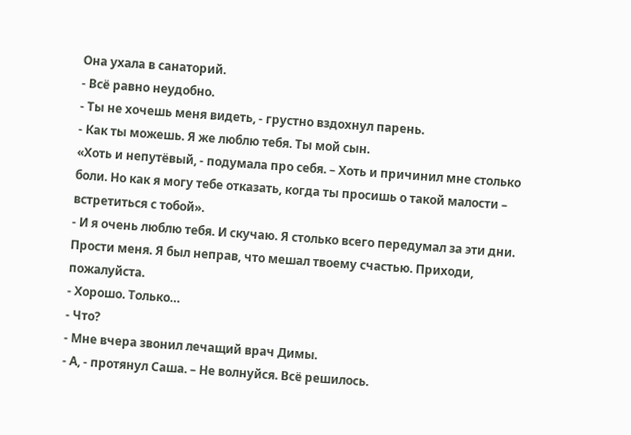Она ухала в санаторий.
- Всё равно неудобно.
- Ты не хочешь меня видеть, - грустно вздохнул парень.
- Как ты можешь. Я же люблю тебя. Ты мой сын.
«Хоть и непутёвый, - подумала про себя. – Хоть и причинил мне столько боли. Но как я могу тебе отказать, когда ты просишь о такой малости – встретиться с тобой».
- И я очень люблю тебя. И скучаю. Я столько всего передумал за эти дни. Прости меня. Я был неправ, что мешал твоему счастью. Приходи, пожалуйста.
- Хорошо. Только…
- Что?
- Мне вчера звонил лечащий врач Димы.
- А, - протянул Саша. – Не волнуйся. Всё решилось.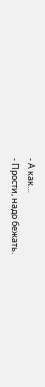- А как…
- Прости, надо бежать.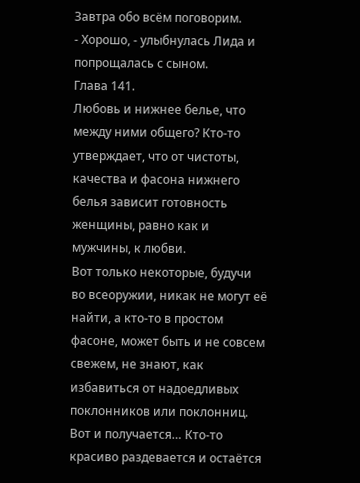Завтра обо всём поговорим.
- Хорошо, - улыбнулась Лида и попрощалась с сыном.
Глава 141.
Любовь и нижнее белье, что между ними общего? Кто-то утверждает, что от чистоты, качества и фасона нижнего белья зависит готовность женщины, равно как и мужчины, к любви.
Вот только некоторые, будучи во всеоружии, никак не могут её найти, а кто-то в простом фасоне, может быть и не совсем свежем, не знают, как избавиться от надоедливых поклонников или поклонниц.
Вот и получается… Кто-то красиво раздевается и остаётся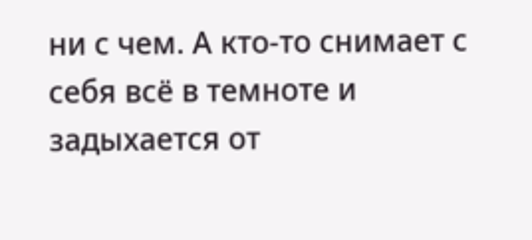ни с чем. А кто-то снимает с себя всё в темноте и задыхается от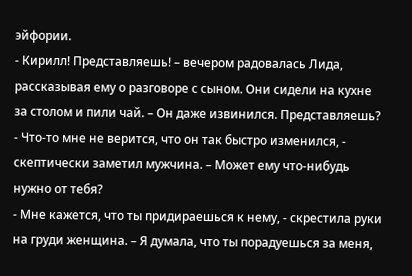эйфории.
- Кирилл! Представляешь! – вечером радовалась Лида, рассказывая ему о разговоре с сыном. Они сидели на кухне за столом и пили чай. – Он даже извинился. Представляешь?
- Что-то мне не верится, что он так быстро изменился, - скептически заметил мужчина. – Может ему что-нибудь нужно от тебя?
- Мне кажется, что ты придираешься к нему, - скрестила руки на груди женщина. – Я думала, что ты порадуешься за меня,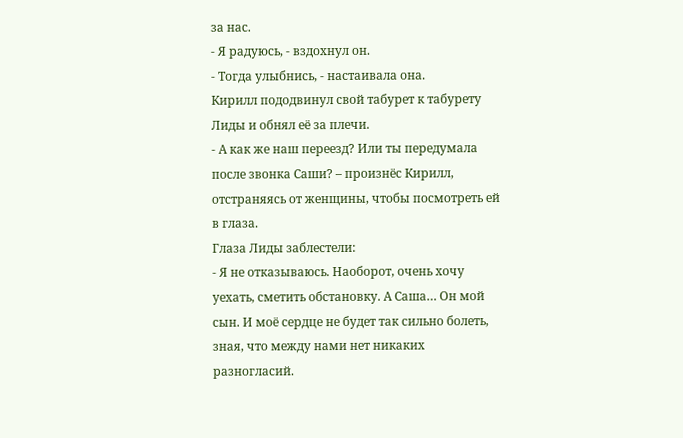за нас.
- Я радуюсь, - вздохнул он.
- Тогда улыбнись, - настаивала она.
Кирилл пододвинул свой табурет к табурету Лиды и обнял её за плечи.
- А как же наш переезд? Или ты передумала после звонка Саши? – произнёс Кирилл, отстраняясь от женщины, чтобы посмотреть ей в глаза.
Глаза Лиды заблестели:
- Я не отказываюсь. Наоборот, очень хочу уехать, сметить обстановку. А Саша… Он мой сын. И моё сердце не будет так сильно болеть, зная, что между нами нет никаких разногласий.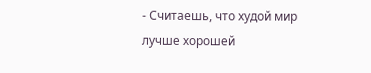- Считаешь, что худой мир лучше хорошей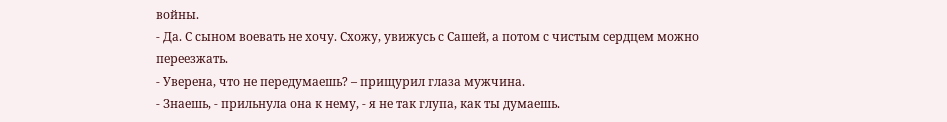войны.
- Да. С сыном воевать не хочу. Схожу, увижусь с Сашей, а потом с чистым сердцем можно переезжать.
- Уверена, что не передумаешь? – прищурил глаза мужчина.
- Знаешь, - прильнула она к нему, - я не так глупа, как ты думаешь.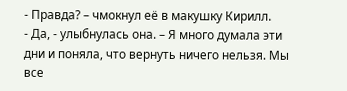- Правда? – чмокнул её в макушку Кирилл.
- Да, - улыбнулась она. – Я много думала эти дни и поняла, что вернуть ничего нельзя. Мы все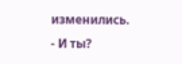изменились.
- И ты?